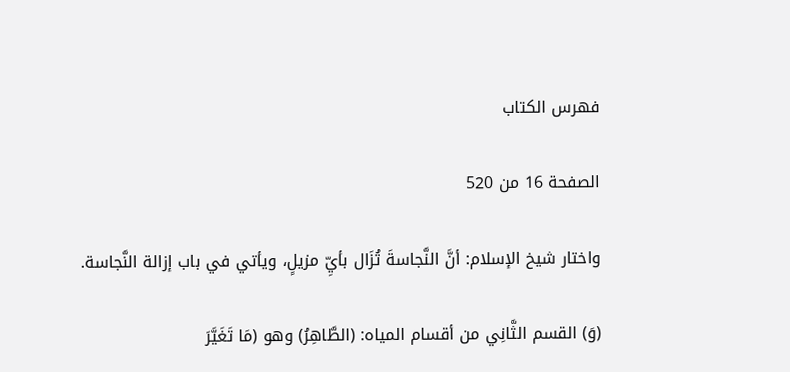فهرس الكتاب

الصفحة 16 من 520

واختار شيخ الإسلام: أنَّ النَّجاسةَ تُزَال بأيِّ مزيلٍ، ويأتي في باب إزالة النَّجاسة.

(وَ) القسم الثَّانِي من أقسام المياه: (الطَّاهِرُ) وهو (مَا تَغَيَّرَ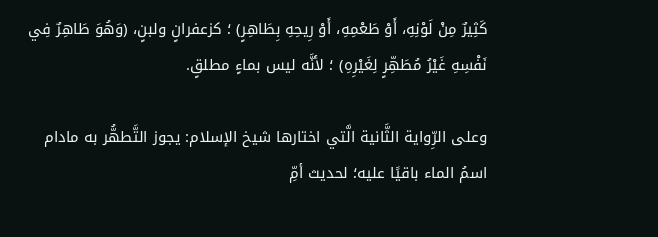كَثِيرٌ مِنْ لَوْنِهِ، أَوْ طَعْمِهِ، أَوْ رِيحِهِ بِطَاهِرٍ) ؛ كزعفرانٍ ولبنٍ، (وَهُوَ طَاهِرٌ فِي نَفْسِهِ غَيْرُ مُطَهِّرٍ لِغَيْرِهِ) ؛ لأنَّه ليس بماءٍ مطلقٍ.

وعلى الرِّواية الثَّانية الَّتي اختارها شيخ الإسلام: يجوز التَّطهُّر به مادام اسمُ الماء باقيًا عليه؛ لحديث أمِّ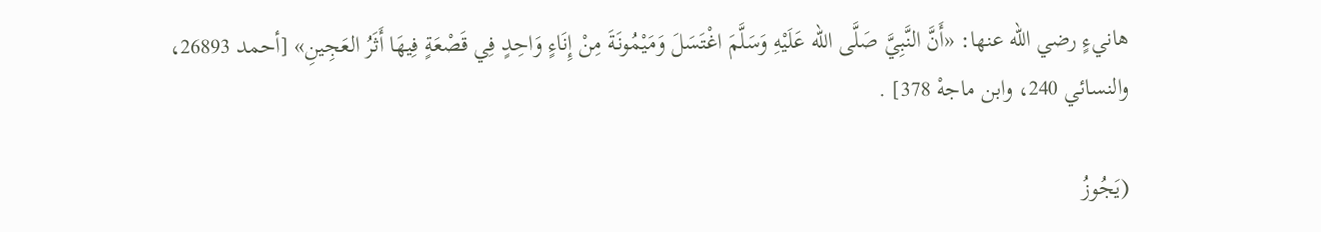هانيءٍ رضي الله عنها: «أَنَّ النَّبِيَّ صَلَّى الله عَلَيْهِ وَسَلَّمَ اغْتَسَلَ وَمَيْمُونَةَ مِنْ إِنَاءٍ وَاحِدٍ فِي قَصْعَةٍ فِيهَا أَثَرُ العَجِينِ» [أحمد 26893، والنسائي 240، وابن ماجهْ 378] .

(يَجُوزُ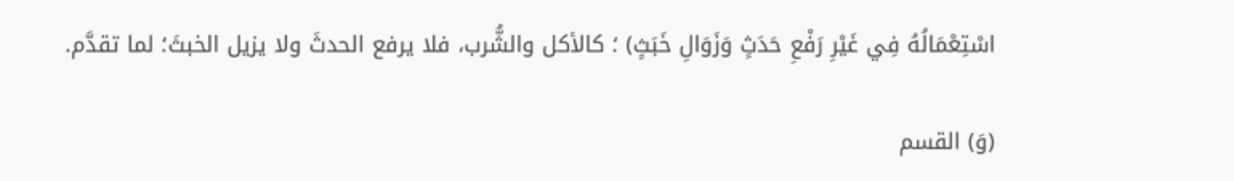اسْتِعْمَالُهُ فِي غَيْرِ رَفْعِ حَدَثٍ وَزَوَالِ خَبَثٍ) ؛ كالأكل والشُّرب، فلا يرفع الحدثَ ولا يزيل الخبثَ؛ لما تقدَّم.

(وَ) القسم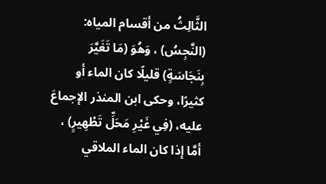الثَّالِثُ من أقسام المياه: (النَّجِسُ) ، وَهُوَ (مَا تَغَيَّرَ بِنَجَاسَةٍ) قليلًا كان الماء أو كثيرًا، وحكى ابن المنذر الإجماعَ عليه، (فِي غَيْرِ مَحَلِّ تَطْهِيرٍ) ، أمَّا إذا كان الماء الملاقي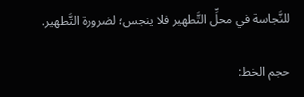للنَّجاسة في محلِّ التَّطهير فلا ينجس؛ لضرورة التَّطهير.

حجم الخط: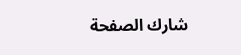شارك الصفحة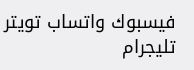فيسبوك واتساب تويتر تليجرام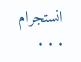انستجرام
. . .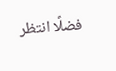فضلًا انتظر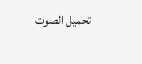تحميل الصوت